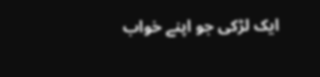ایک لڑکی جو اپنے خواب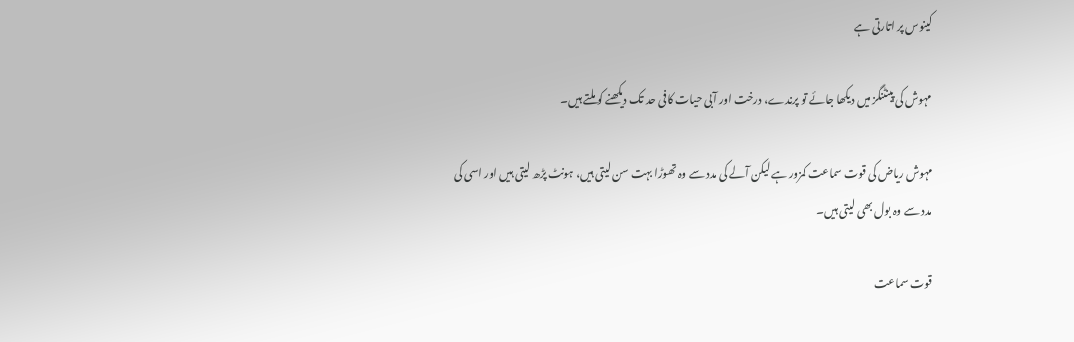کینوس پر اتارتی ہے

مہوش کی پینٹنگز میں دیکھا جائے تو پرندے، درخت اور آبی حیات کافی حد تک دیکھنے کو ملتے ہیں۔

مہوش ریاض کی قوت سماعت کمزور ہے لیکن آلے کی مدد سے وہ تھوڑا بہت سن لیتی ہیں، ہونٹ پڑھ لیتی ہیں اور اسی کی مدد سے وہ بول بھی لیتی ہیں۔

قوت سماعت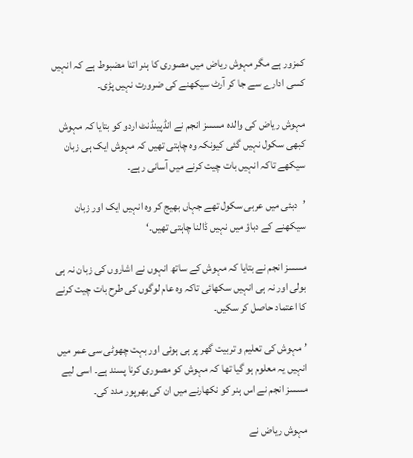کمزور ہے مگر مہوش ریاض میں مصوری کا ہنر اتنا مضبوط ہے کہ انہیں کسی ادارے سے جا کر آرٹ سیکھنے کی ضرورت نہیں پڑی۔

مہوش ریاض کی والدہ مسسز انجم نے انڈپینڈنٹ اردو کو بتایا کہ مہوش کبھی سکول نہیں گئی کیونکہ وہ چاہتی تھیں کہ مہوش ایک ہی زبان سیکھے تاکہ انہیں بات چیت کرنے میں آسانی رہے۔

’دبئی میں عربی سکول تھے جہاں بھیج کر وہ انہیں ایک اور زبان سیکھنے کے دباؤ میں نہیں ڈالنا چاہتی تھیں۔‘

مسسز انجم نے بتایا کہ مہوش کے ساتھ انہوں نے اشاروں کی زبان نہ ہی بولی اور نہ ہی انہیں سکھائی تاکہ وہ عام لوگوں کی طرح بات چیت کرنے کا اعتماد حاصل کر سکیں۔

’مہوش کی تعلیم و تربیت گھر پر ہی ہوئی اور بہت چھوٹی سی عمر میں انہیں یہ معلوم ہو گیا تھا کہ مہوش کو مصوری کرنا پسند ہے۔ اسی لیے مسسز انجم نے اس ہنر کو نکھارنے میں ان کی بھرپور مدد کی۔

مہوش ریاض نے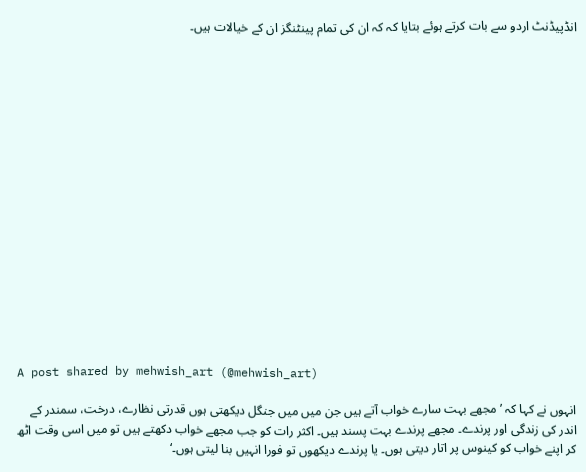انڈپیڈنٹ اردو سے بات کرتے ہوئے بتایا کہ کہ ان کی تمام پینٹنگز ان کے خیالات ہیں۔

















A post shared by mehwish_art (@mehwish_art)

انہوں نے کہا کہ ’مجھے بہت سارے خواب آتے ہیں جن میں میں جنگل دیکھتی ہوں قدرتی نظارے، درخت، سمندر کے اندر کی زندگی اور پرندے۔ مجھے پرندے بہت پسند ہیں۔ اکثر رات کو جب مجھے خواب دکھتے ہیں تو میں اسی وقت اٹھ کر اپنے خواب کو کینوس پر اتار دیتی ہوں۔ یا پرندے دیکھوں تو فورا انہیں بنا لیتی ہوں۔‘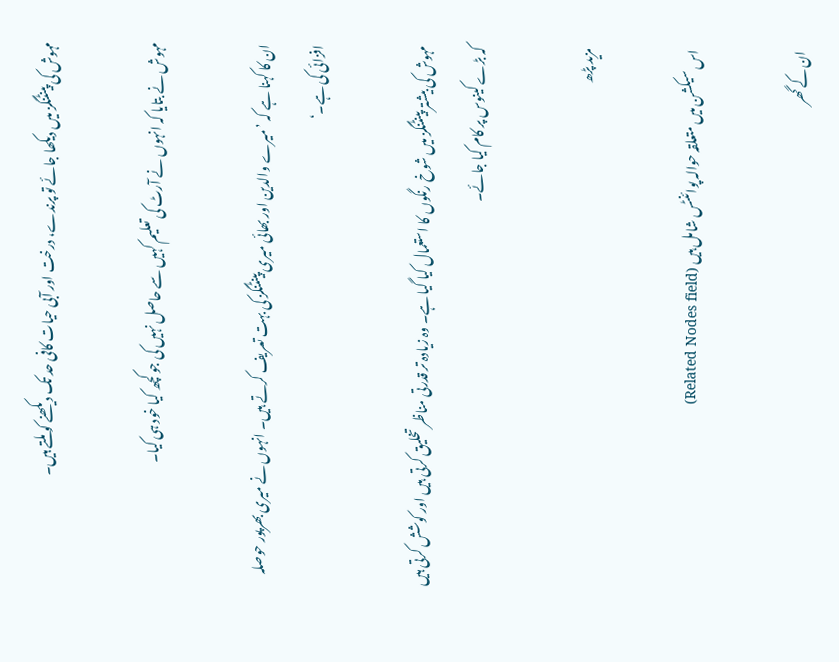مہوش کی پینٹنگز میں دیکھا جائے تو پرندے، درخت اور آبی حیات کافی حد تک دیکھنے کو ملتے ہیں۔

مہوش نے بتایا کہ انہوں نے آرٹ کی تعلیم کہیں سے حاصل نہیں کی جو کچھ کیا خود ہی کیا۔

ان کا کہنا ہے کہ ’میرے والدین اور بھائی میری پینٹنگز کی بہت تعریف کرتے ہیں۔ انہوں نے میری بھرپور حوصلہ افزائی کی ہے۔‘

مہوش کی بیشتر پینٹنگز میں شوخ رنگوں کا استعمال کیا گیا ہے۔ وہ زیادہ تر قدرتی مناظر تخلیق کرتی ہیں اور کوشش کرتی ہیں کہ بڑے کینوس پر کام کیا جائے۔

مزید پڑھ

اس سیکشن میں متعلقہ حوالہ پوائنٹس شامل ہیں (Related Nodes field)

ان کے گھر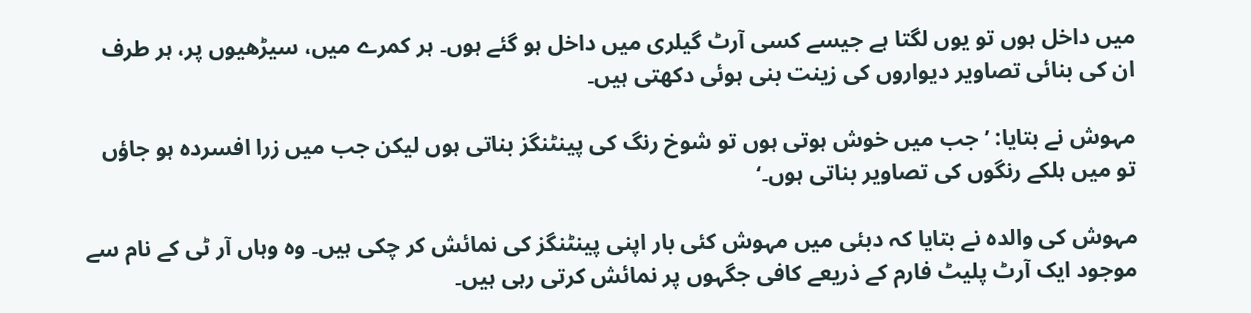میں داخل ہوں تو یوں لگتا ہے جیسے کسی آرٹ گیلری میں داخل ہو گئے ہوں۔ ہر کمرے میں، سیڑھیوں پر، ہر طرف ان کی بنائی تصاویر دیواروں کی زینت بنی ہوئی دکھتی ہیں۔

مہوش نے بتایا: ’جب میں خوش ہوتی ہوں تو شوخ رنگ کی پینٹنگز بناتی ہوں لیکن جب میں زرا افسردہ ہو جاؤں تو میں ہلکے رنگوں کی تصاویر بناتی ہوں۔‘

مہوش کی والدہ نے بتایا کہ دبئی میں مہوش کئی بار اپنی پینٹنگز کی نمائش کر چکی ہیں۔ وہ وہاں آر ٹی کے نام سے موجود ایک آرٹ پلیٹ فارم کے ذریعے کافی جگہوں پر نمائش کرتی رہی ہیں۔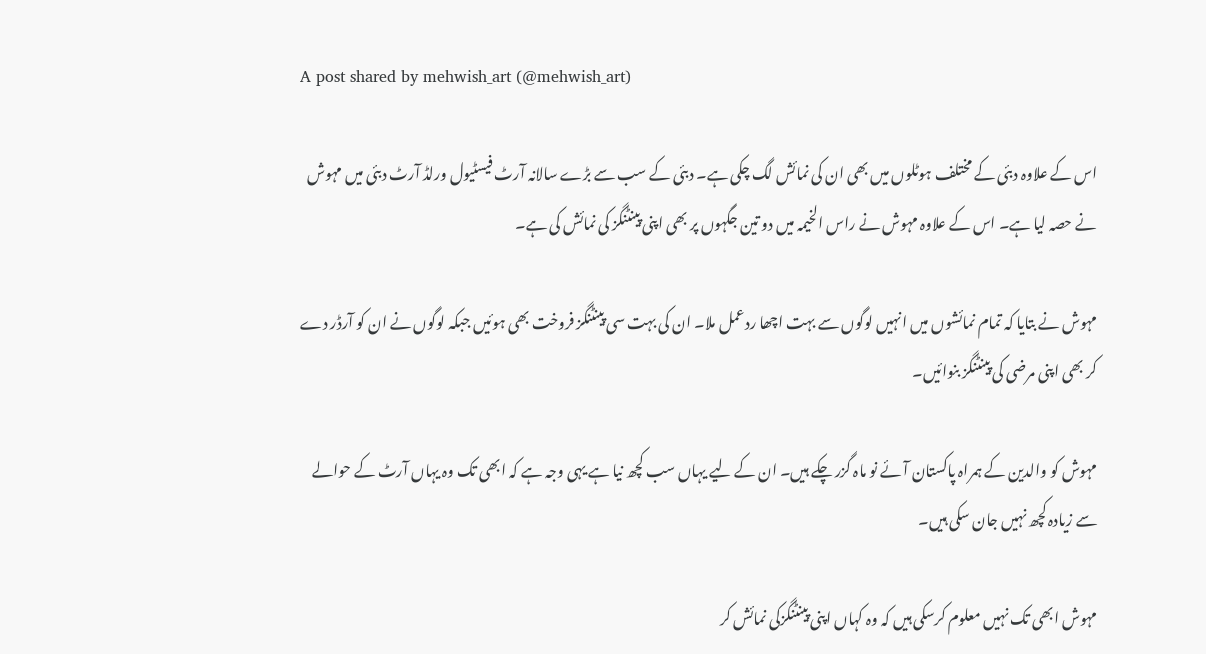A post shared by mehwish_art (@mehwish_art)

اس کے علاوہ دبئی کے مختلف ہوٹلوں میں بھی ان کی نمائش لگ چکی ہے۔ دبئی کے سب سے بڑے سالانہ آرٹ فیسٹیول ورلڈ آرٹ دبئی میں مہوش نے حصہ لیا ہے۔ اس کے علاوہ مہوش نے راس الخیمہ میں دو تین جگہوں پر بھی اپنی پینٹنگز کی نمائش کی ہے۔

مہوش نے بتایا کہ تمام نمائشوں میں انہیں لوگوں سے بہت اچھا ردعمل ملا۔ ان کی بہت سی پینٹنگز فروخت بھی ہوئیں جبکہ لوگوں نے ان کو آرڈر دے کر بھی اپنی مرضی کی پینٹنگز بنوائیں۔

مہوش کو والدین کے ہمراہ پاکستان آئے نو ماہ گزر چکے ہیں۔ ان کے لیے یہاں سب کچھ نیا ہے یہی وجہ ہے کہ ابھی تک وہ یہاں آرٹ کے حوالے سے زیادہ کچھ نہیں جان سکی ہیں۔

مہوش ابھی تک نہیں معلوم کرسکی ہیں کہ وہ کہاں اپنی پینٹنگزکی نمائش کر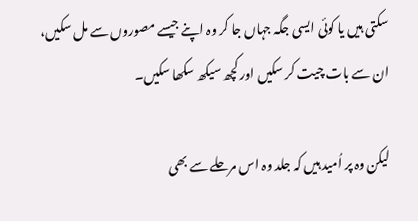سکتی ہیں یا کوئی ایسی جگہ جہاں جا کر وہ اپنے جیسے مصوروں سے مل سکیں، ان سے بات چیت کر سکیں اور کچھ سیکھ سکھا سکیں۔

لیکن وہ پر اُمید ہیں کہ جلد وہ اس مرحلے سے بھی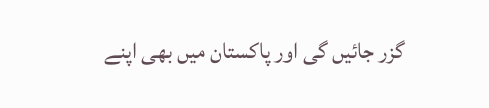گزر جائیں گی اور پاکستان میں بھی اپنے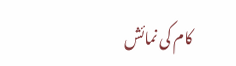کام کی نمائش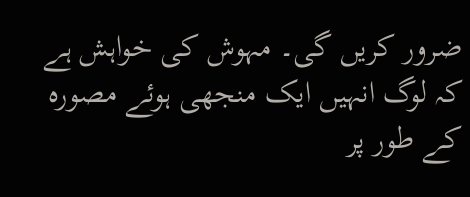ضرور کریں گی۔ مہوش کی خواہش ہے کہ لوگ انہیں ایک منجھی ہوئے مصورہ کے طور پر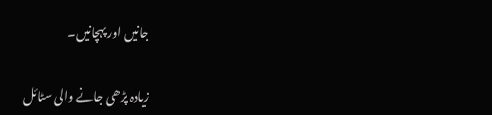جانیں اور پہچانیں۔

زیادہ پڑھی جانے والی سٹائل